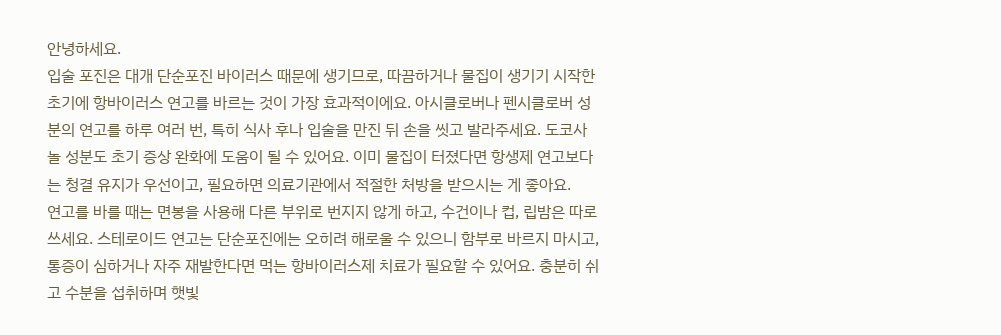안녕하세요.
입술 포진은 대개 단순포진 바이러스 때문에 생기므로, 따끔하거나 물집이 생기기 시작한 초기에 항바이러스 연고를 바르는 것이 가장 효과적이에요. 아시클로버나 펜시클로버 성분의 연고를 하루 여러 번, 특히 식사 후나 입술을 만진 뒤 손을 씻고 발라주세요. 도코사놀 성분도 초기 증상 완화에 도움이 될 수 있어요. 이미 물집이 터졌다면 항생제 연고보다는 청결 유지가 우선이고, 필요하면 의료기관에서 적절한 처방을 받으시는 게 좋아요.
연고를 바를 때는 면봉을 사용해 다른 부위로 번지지 않게 하고, 수건이나 컵, 립밤은 따로 쓰세요. 스테로이드 연고는 단순포진에는 오히려 해로울 수 있으니 함부로 바르지 마시고, 통증이 심하거나 자주 재발한다면 먹는 항바이러스제 치료가 필요할 수 있어요. 충분히 쉬고 수분을 섭취하며 햇빛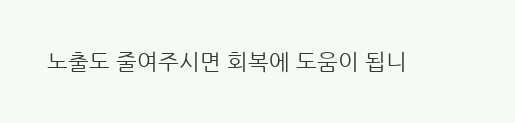노출도 줄여주시면 회복에 도움이 됩니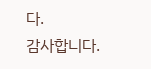다.
감사합니다.